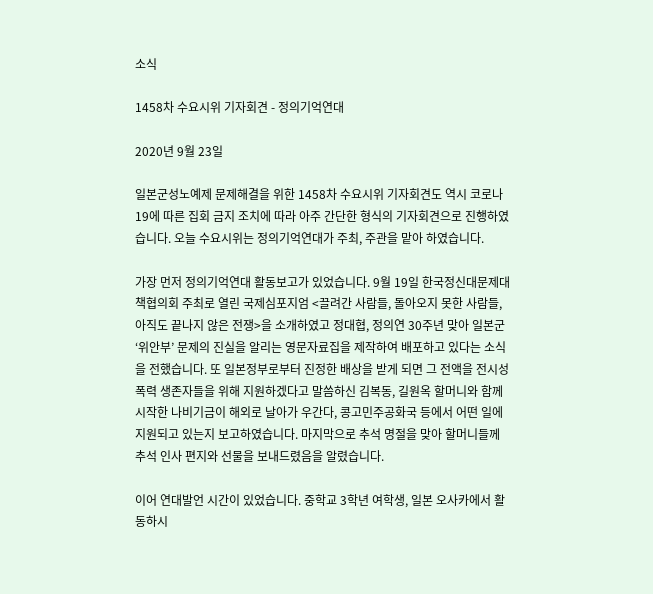소식

1458차 수요시위 기자회견 - 정의기억연대

2020년 9월 23일

일본군성노예제 문제해결을 위한 1458차 수요시위 기자회견도 역시 코로나19에 따른 집회 금지 조치에 따라 아주 간단한 형식의 기자회견으로 진행하였습니다. 오늘 수요시위는 정의기억연대가 주최, 주관을 맡아 하였습니다.

가장 먼저 정의기억연대 활동보고가 있었습니다. 9월 19일 한국정신대문제대책협의회 주최로 열린 국제심포지엄 <끌려간 사람들, 돌아오지 못한 사람들, 아직도 끝나지 않은 전쟁>을 소개하였고 정대협, 정의연 30주년 맞아 일본군‘위안부’ 문제의 진실을 알리는 영문자료집을 제작하여 배포하고 있다는 소식을 전했습니다. 또 일본정부로부터 진정한 배상을 받게 되면 그 전액을 전시성폭력 생존자들을 위해 지원하겠다고 말씀하신 김복동, 길원옥 할머니와 함께 시작한 나비기금이 해외로 날아가 우간다, 콩고민주공화국 등에서 어떤 일에 지원되고 있는지 보고하였습니다. 마지막으로 추석 명절을 맞아 할머니들께 추석 인사 편지와 선물을 보내드렸음을 알렸습니다.

이어 연대발언 시간이 있었습니다. 중학교 3학년 여학생, 일본 오사카에서 활동하시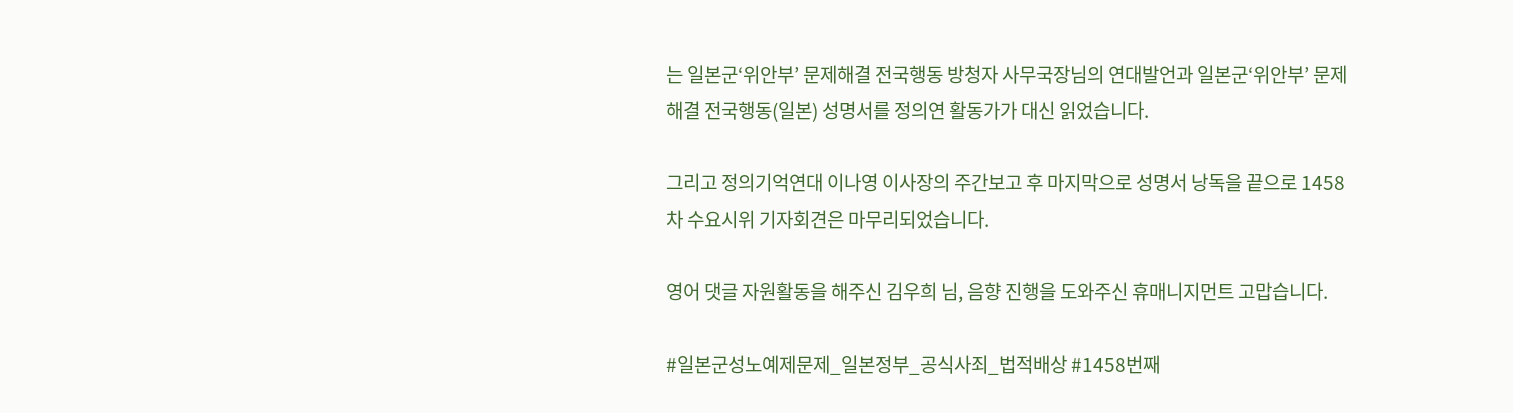는 일본군‘위안부’ 문제해결 전국행동 방청자 사무국장님의 연대발언과 일본군‘위안부’ 문제해결 전국행동(일본) 성명서를 정의연 활동가가 대신 읽었습니다.

그리고 정의기억연대 이나영 이사장의 주간보고 후 마지막으로 성명서 낭독을 끝으로 1458차 수요시위 기자회견은 마무리되었습니다.

영어 댓글 자원활동을 해주신 김우희 님, 음향 진행을 도와주신 휴매니지먼트 고맙습니다.

#일본군성노예제문제_일본정부_공식사죄_법적배상 #1458번째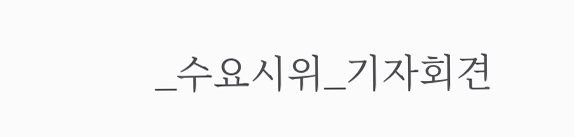_수요시위_기자회견